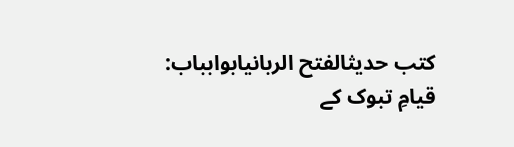کتب حدیثالفتح الربانیابوابباب: قیامِ تبوک کے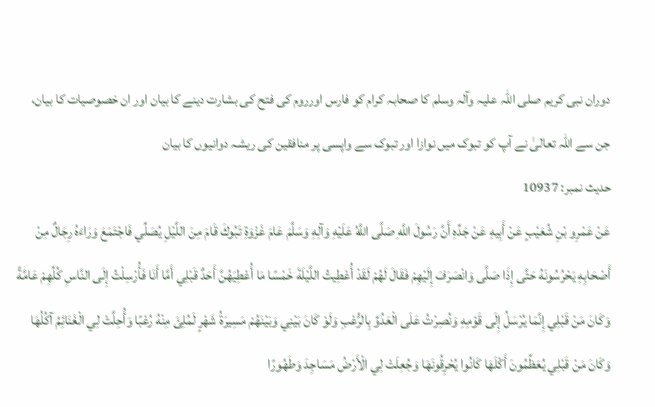دوران نبی کریم صلی اللہ علیہ وآلہ وسلم کا صحابہ کرام کو فارس اورروم کی فتح کی بشارت دینے کا بیان اور ان خصوصیات کا بیان، جن سے اللہ تعالیٰ نے آپ کو تبوک میں نوازا اور تبوک سے واپسی پر منافقین کی ریشہ دوانیوں کا بیان
حدیث نمبر: 10937
عَنْ عَمْرِو بْنِ شُعَيْبٍ عَنْ أَبِيهِ عَنْ جَدِّهِ أَنَّ رَسُولَ اللَّهِ صَلَّى اللَّهُ عَلَيْهِ وَآلِهِ وَسَلَّمَ عَامَ غَزْوَةِ تَبُوكَ قَامَ مِنَ اللَّيْلِ يُصَلِّي فَاجْتَمَعَ وَرَاءَهُ رِجَالٌ مِنْ أَصْحَابِهِ يَحْرُسُونَهُ حَتَّى إِذَا صَلَّى وَانْصَرَفَ إِلَيْهِمْ فَقَالَ لَهُمْ لَقَدْ أُعْطِيتُ اللَّيْلَةَ خَمْسًا مَا أُعْطِيَهُنَّ أَحَدٌ قَبْلِي أَمَّا أَنَا فَأُرْسِلْتُ إِلَى النَّاسِ كُلِّهِمْ عَامَّةً وَكَانَ مَنْ قَبْلِي إِنَّمَا يُرْسَلُ إِلَى قَوْمِهِ وَنُصِرْتُ عَلَى الْعَدُوِّ بِالرُّعْبِ وَلَوْ كَانَ بَيْنِي وَبَيْنَهُمْ مَسِيرَةُ شَهْرٍ لَمُلِئَ مِنْهُ رُعْبًا وَأُحِلَّتْ لِي الْغَنَائِمُ آكُلُهَا وَكَانَ مَنْ قَبْلِي يُعَظِّمُونَ أَكْلَهَا كَانُوا يُحْرِقُونَهَا وَجُعِلَتْ لِي الْأَرْضُ مَسَاجِدَ وَطَهُورًا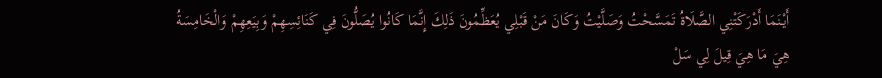أَيْنَمَا أَدْرَكَتْنِي الصَّلَاةُ تَمَسَّحْتُ وَصَلَّيْتُ وَكَانَ مَنْ قَبْلِي يُعَظِّمُونَ ذَلِكَ إِنَّمَا كَانُوا يُصَلُّونَ فِي كَنَائِسِهِمْ وَبِيَعِهِمْ وَالْخَامِسَةُ هِيَ مَا هِيَ قِيلَ لِي سَلْ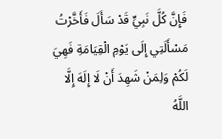فَإِنَّ كُلَّ نَبِيٍّ قَدْ سَأَلَ فَأَخَّرْتُ مَسْأَلَتِي إِلَى يَوْمِ الْقِيَامَةِ فَهِيَ لَكُمْ وَلِمَنْ شَهِدَ أَنْ لَا إِلَهَ إِلَّا اللَّهُ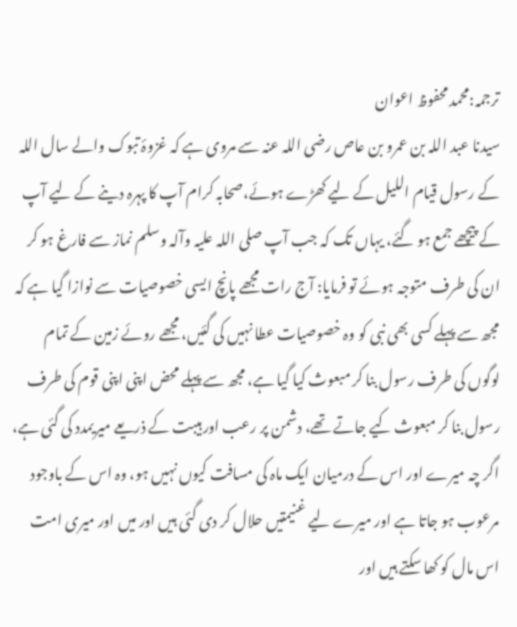ترجمہ:محمد محفوظ اعوان
سیدنا عبد اللہ بن عمرو بن عاص رضی اللہ عنہ سے مروی ہے کہ غزوۂ تبوک والے سال اللہ کے رسول قیام اللیل کے لیے کھڑے ہوئے،صحابہ کرام آپ کا پہرہ دینے کے لیے آپ کے پیچھے جمع ہو گئے، یہاں تک کہ جب آپ صلی اللہ علیہ وآلہ وسلم نماز سے فارغ ہو کر ان کی طرف متوجہ ہوئے تو فرمایا: آج رات مجھے پانچ ایسی خصوصیات سے نوازا گیا ہے کہ مجھ سے پہلے کسی بھی نبی کو وہ خصوصیات عطا نہیں کی گئیں، مجھے روئے زمین کے تمام لوگوں کی طرف رسول بنا کر مبعوث کیا گیا ہے، مجھ سے پہلے محض اپنی اپنی قوم کی طرف رسول بنا کر مبعوث کیے جاتے تھے، دشمن پر رعب اور ہیبت کے ذریعے میریمدد کی گئی ہے، اگر چہ میرے اور اس کے درمیان ایک ماہ کی مسافت کیوں نہیں ہو، وہ اس کے باوجود مرعوب ہو جاتا ہے اور میرے لیے غنیمتیں حلال کر دی گئی ہیں اور میں اور میری امت اس مال کو کھا سکتے ہیں اور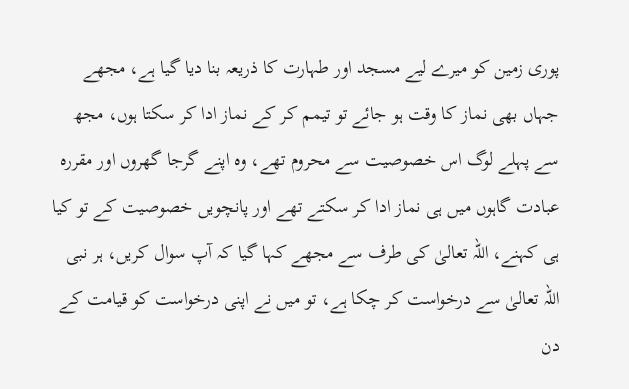پوری زمین کو میرے لیے مسجد اور طہارت کا ذریعہ بنا دیا گیا ہے، مجھے جہاں بھی نماز کا وقت ہو جائے تو تیمم کر کے نماز ادا کر سکتا ہوں، مجھ سے پہلے لوگ اس خصوصیت سے محروم تھے، وہ اپنے گرجا گھروں اور مقررہ عبادت گاہوں میں ہی نماز ادا کر سکتے تھے اور پانچویں خصوصیت کے تو کیا ہی کہنے، اللہ تعالیٰ کی طرف سے مجھے کہا گیا کہ آپ سوال کریں، ہر نبی اللہ تعالیٰ سے درخواست کر چکا ہے، تو میں نے اپنی درخواست کو قیامت کے دن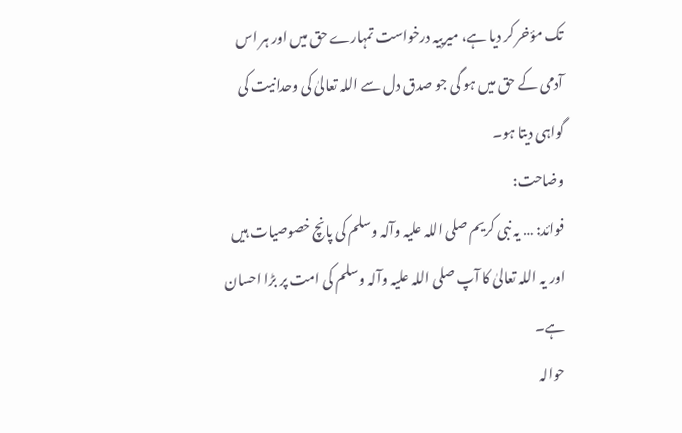تک مؤخر کر دیا ہے، میرییہ درخواست تمہارے حق میں اور ہر اس آدمی کے حق میں ہو گی جو صدق دل سے اللہ تعالیٰ کی وحدانیت کی گواہی دیتا ہو۔
وضاحت:
فوائد: … یہ نبی کریم صلی اللہ علیہ وآلہ وسلم کی پانچ خصوصیات ہیں اور یہ اللہ تعالیٰ کا آپ صلی اللہ علیہ وآلہ وسلم کی امت پر بڑا احسان ہے۔
حوالہ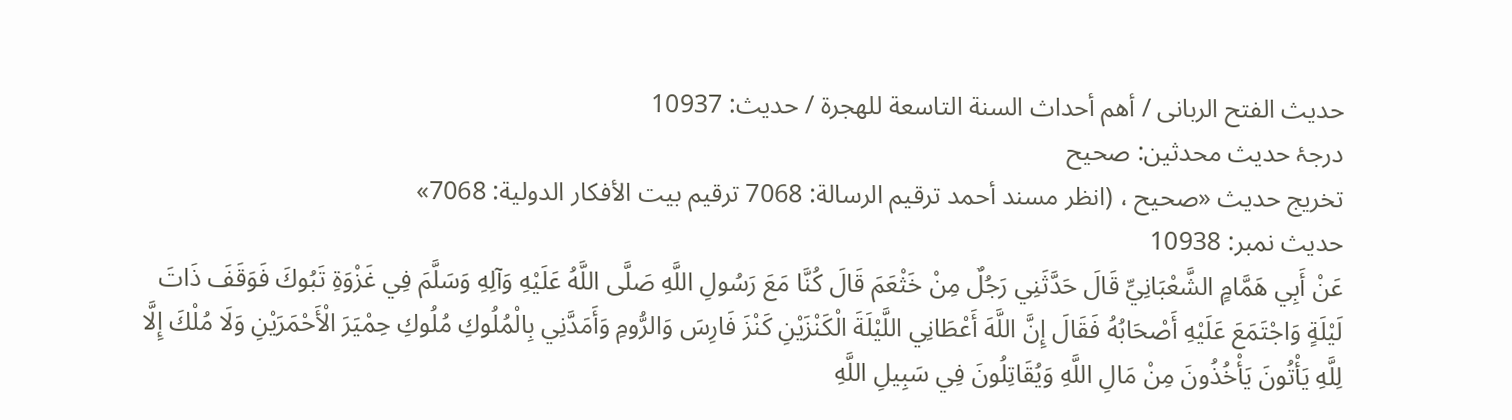حدیث الفتح الربانی / أهم أحداث السنة التاسعة للهجرة / حدیث: 10937
درجۂ حدیث محدثین: صحیح
تخریج حدیث «صحيح ، (انظر مسند أحمد ترقيم الرسالة: 7068 ترقیم بيت الأفكار الدولية: 7068»
حدیث نمبر: 10938
عَنْ أَبِي هَمَّامٍ الشَّعْبَانِيِّ قَالَ حَدَّثَنِي رَجُلٌ مِنْ خَثْعَمَ قَالَ كُنَّا مَعَ رَسُولِ اللَّهِ صَلَّى اللَّهُ عَلَيْهِ وَآلِهِ وَسَلَّمَ فِي غَزْوَةِ تَبُوكَ فَوَقَفَ ذَاتَ لَيْلَةٍ وَاجْتَمَعَ عَلَيْهِ أَصْحَابُهُ فَقَالَ إِنَّ اللَّهَ أَعْطَانِي اللَّيْلَةَ الْكَنْزَيْنِ كَنْزَ فَارِسَ وَالرُّومِ وَأَمَدَّنِي بِالْمُلُوكِ مُلُوكِ حِمْيَرَ الْأَحْمَرَيْنِ وَلَا مُلْكَ إِلَّا لِلَّهِ يَأْتُونَ يَأْخُذُونَ مِنْ مَالِ اللَّهِ وَيُقَاتِلُونَ فِي سَبِيلِ اللَّهِ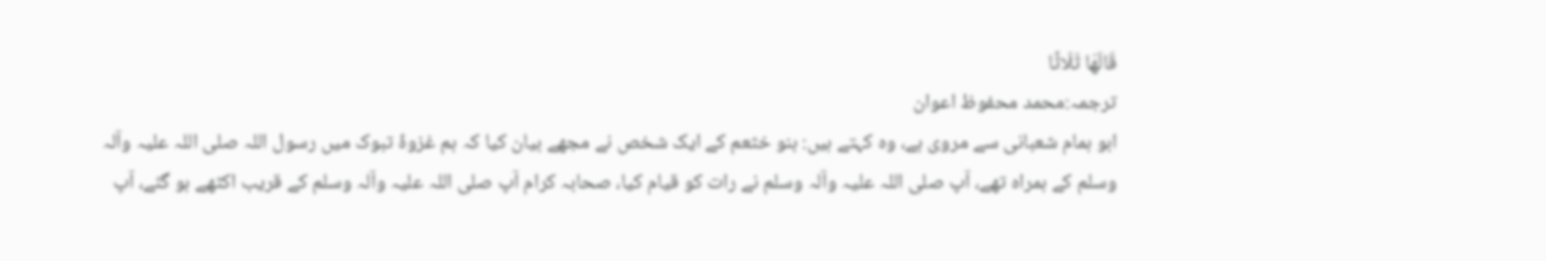قَالَهَا ثَلَاثًا
ترجمہ:محمد محفوظ اعوان
ابو ہمام شعبانی سے مروی ہے، وہ کہتے ہیں: بنو خثعم کے ایک شخص نے مجھے بیان کیا کہ ہم غزوۂ تبوک میں رسول اللہ صلی اللہ علیہ وآلہ وسلم کے ہمراہ تھے، آپ صلی اللہ علیہ وآلہ وسلم نے رات کو قیام کیا، صحابہ کرام آپ صلی اللہ علیہ وآلہ وسلم کے قریب اکٹھے ہو گئے، آپ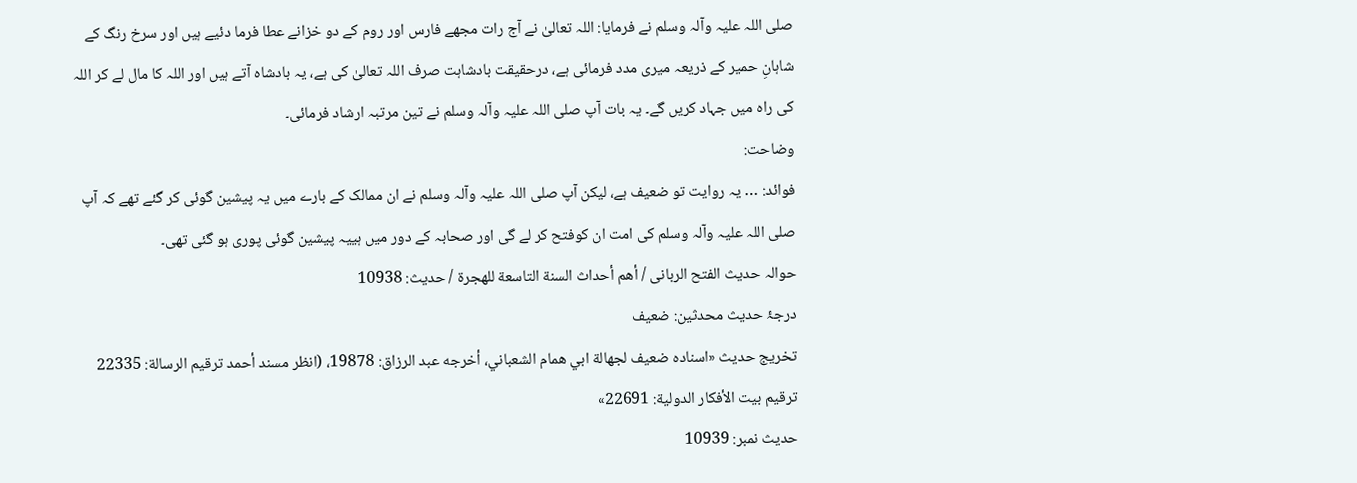صلی اللہ علیہ وآلہ وسلم نے فرمایا: اللہ تعالیٰ نے آج رات مجھے فارس اور روم کے دو خزانے عطا فرما دئیے ہیں اور سرخ رنگ کے شاہانِ حمیر کے ذریعہ میری مدد فرمائی ہے، درحقیقت بادشاہت صرف اللہ تعالیٰ کی ہے، یہ بادشاہ آتے ہیں اور اللہ کا مال لے کر اللہ کی راہ میں جہاد کریں گے۔ یہ بات آپ صلی اللہ علیہ وآلہ وسلم نے تین مرتبہ ارشاد فرمائی۔
وضاحت:
فوائد: … یہ روایت تو ضعیف ہے، لیکن آپ صلی اللہ علیہ وآلہ وسلم نے ان ممالک کے بارے میں یہ پیشین گوئی کر گئے تھے کہ آپ صلی اللہ علیہ وآلہ وسلم کی امت ان کوفتح کر لے گی اور صحابہ کے دور میں ہییہ پیشین گوئی پوری ہو گئی تھی۔
حوالہ حدیث الفتح الربانی / أهم أحداث السنة التاسعة للهجرة / حدیث: 10938
درجۂ حدیث محدثین: ضعیف
تخریج حدیث «اسناده ضعيف لجھالة ابي ھمام الشعباني، أخرجه عبد الرزاق: 19878، (انظر مسند أحمد ترقيم الرسالة: 22335 ترقیم بيت الأفكار الدولية: 22691»
حدیث نمبر: 10939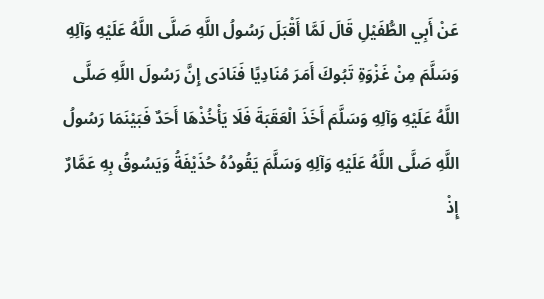عَنْ أَبِي الطُّفَيْلِ قَالَ لَمَّا أَقْبَلَ رَسُولُ اللَّهِ صَلَّى اللَّهُ عَلَيْهِ وَآلِهِ وَسَلَّمَ مِنْ غَزْوَةِ تَبُوكَ أَمَرَ مُنَادِيًا فَنَادَى إِنَّ رَسُولَ اللَّهِ صَلَّى اللَّهُ عَلَيْهِ وَآلِهِ وَسَلَّمَ أَخَذَ الْعَقَبَةَ فَلَا يَأْخُذْهَا أَحَدٌ فَبَيْنَمَا رَسُولُ اللَّهِ صَلَّى اللَّهُ عَلَيْهِ وَآلِهِ وَسَلَّمَ يَقُودُهُ حُذَيْفَةُ وَيَسُوقُ بِهِ عَمَّارٌ إِذْ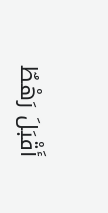أَقْبَلَ رَهْطٌ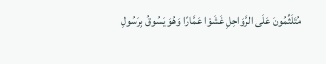مُتَلَثِّمُونَ عَلَى الرَّوَاحِلِ غَشَوْا عَمَّارًا وَهُوَ يَسُوقُ بِرَسُولِ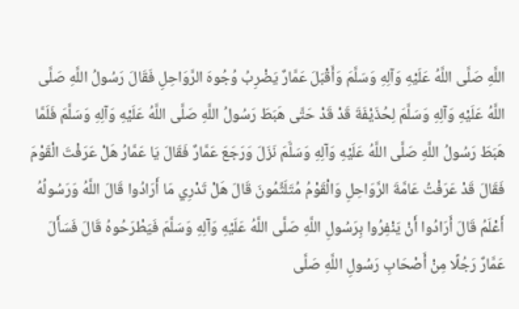اللَّهِ صَلَّى اللَّهُ عَلَيْهِ وَآلِهِ وَسَلَّمَ وَأَقْبَلَ عَمَّارٌ يَضْرِبُ وُجُوهَ الرَّوَاحِلِ فَقَالَ رَسُولُ اللَّهِ صَلَّى اللَّهُ عَلَيْهِ وَآلِهِ وَسَلَّمَ لِحُذَيْفَةَ قَدْ قَدْ حَتَّى هَبَطَ رَسُولُ اللَّهِ صَلَّى اللَّهُ عَلَيْهِ وَآلِهِ وَسَلَّمَ فَلَمَّا هَبَطَ رَسُولُ اللَّهِ صَلَّى اللَّهُ عَلَيْهِ وَآلِهِ وَسَلَّمَ نَزَلَ وَرَجَعَ عَمَّارٌ فَقَالَ يَا عَمَّارُ هَلْ عَرَفْتَ الْقَوْمَ فَقَالَ قَدْ عَرَفْتُ عَامَّةَ الرَّوَاحِلِ وَالْقَوْمُ مُتَلَثِّمُونَ قَالَ هَلْ تَدْرِي مَا أَرَادُوا قَالَ اللَّهُ وَرَسُولُهُ أَعْلَمُ قَالَ أَرَادُوا أَنْ يَنْفِرُوا بِرَسُولِ اللَّهِ صَلَّى اللَّهُ عَلَيْهِ وَآلِهِ وَسَلَّمَ فَيَطْرَحُوهُ قَالَ فَسَأَلَ عَمَّارٌ رَجُلًا مِنْ أَصْحَابِ رَسُولِ اللَّهِ صَلَّى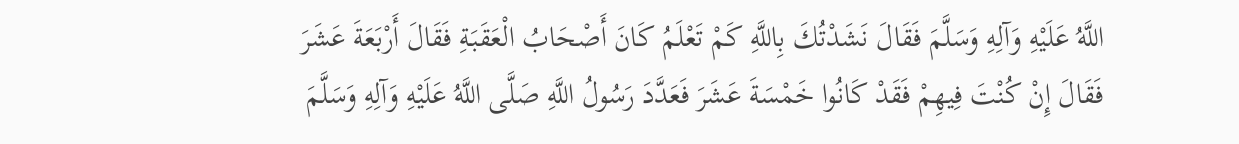اللَّهُ عَلَيْهِ وَآلِهِ وَسَلَّمَ فَقَالَ نَشَدْتُكَ بِاللَّهِ كَمْ تَعْلَمُ كَانَ أَصْحَابُ الْعَقَبَةِ فَقَالَ أَرْبَعَةَ عَشَرَ فَقَالَ إِنْ كُنْتَ فِيهِمْ فَقَدْ كَانُوا خَمْسَةَ عَشَرَ فَعَدَّدَ رَسُولُ اللَّهِ صَلَّى اللَّهُ عَلَيْهِ وَآلِهِ وَسَلَّمَ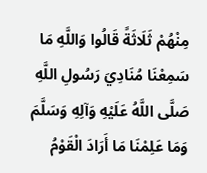مِنْهُمْ ثَلَاثَةً قَالُوا وَاللَّهِ مَا سَمِعْنَا مُنَادِيَ رَسُولِ اللَّهِ صَلَّى اللَّهُ عَلَيْهِ وَآلِهِ وَسَلَّمَ وَمَا عَلِمْنَا مَا أَرَادَ الْقَوْمُ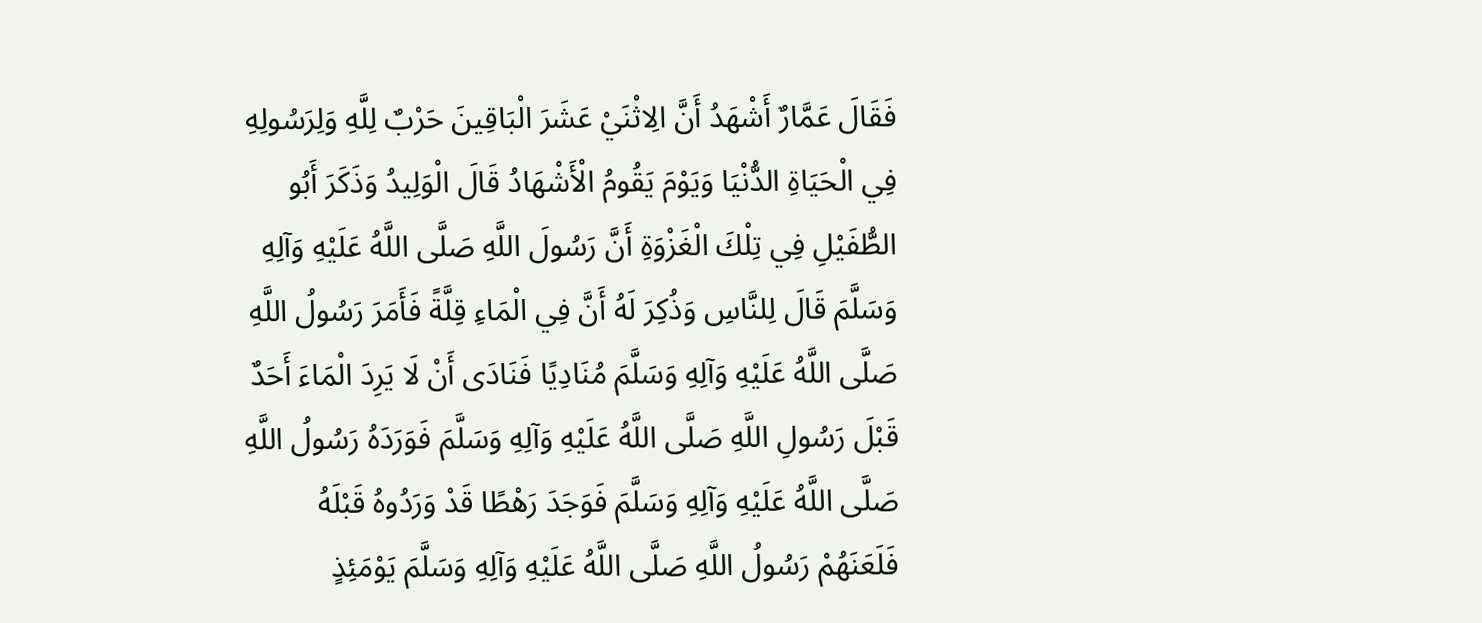فَقَالَ عَمَّارٌ أَشْهَدُ أَنَّ الِاثْنَيْ عَشَرَ الْبَاقِينَ حَرْبٌ لِلَّهِ وَلِرَسُولِهِ فِي الْحَيَاةِ الدُّنْيَا وَيَوْمَ يَقُومُ الْأَشْهَادُ قَالَ الْوَلِيدُ وَذَكَرَ أَبُو الطُّفَيْلِ فِي تِلْكَ الْغَزْوَةِ أَنَّ رَسُولَ اللَّهِ صَلَّى اللَّهُ عَلَيْهِ وَآلِهِ وَسَلَّمَ قَالَ لِلنَّاسِ وَذُكِرَ لَهُ أَنَّ فِي الْمَاءِ قِلَّةً فَأَمَرَ رَسُولُ اللَّهِ صَلَّى اللَّهُ عَلَيْهِ وَآلِهِ وَسَلَّمَ مُنَادِيًا فَنَادَى أَنْ لَا يَرِدَ الْمَاءَ أَحَدٌ قَبْلَ رَسُولِ اللَّهِ صَلَّى اللَّهُ عَلَيْهِ وَآلِهِ وَسَلَّمَ فَوَرَدَهُ رَسُولُ اللَّهِ صَلَّى اللَّهُ عَلَيْهِ وَآلِهِ وَسَلَّمَ فَوَجَدَ رَهْطًا قَدْ وَرَدُوهُ قَبْلَهُ فَلَعَنَهُمْ رَسُولُ اللَّهِ صَلَّى اللَّهُ عَلَيْهِ وَآلِهِ وَسَلَّمَ يَوْمَئِذٍ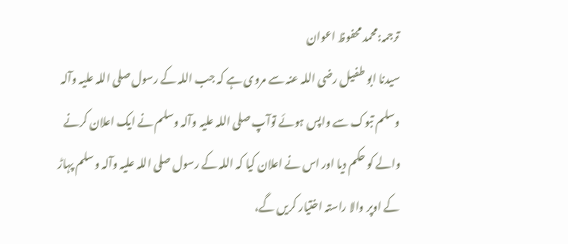ترجمہ:محمد محفوظ اعوان
سیدنا ابو طفیل رضی اللہ عنہ سے مروی ہے کہ جب اللہ کے رسول صلی اللہ علیہ وآلہ وسلم تبوک سے واپس ہوئے توآپ صلی اللہ علیہ وآلہ وسلم نے ایک اعلان کرنے والے کو حکم دیا اور اس نے اعلان کیا کہ اللہ کے رسول صلی اللہ علیہ وآلہ وسلم پہاڑ کے اوپر والا راستہ اختیار کریں گے،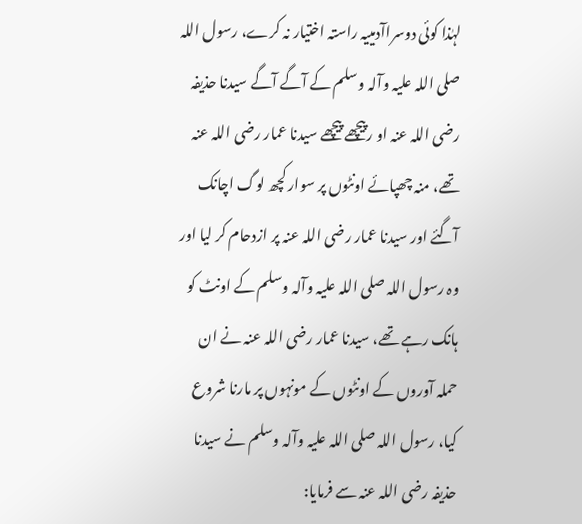لہٰذا کوئی دوسراآدمییہ راستہ اختیار نہ کرے، رسول اللہ صلی اللہ علیہ وآلہ وسلم کے آگے آگے سیدنا حذیفہ رضی اللہ عنہ او رپیچھے پیچھے سیدنا عمار رضی اللہ عنہ تھے، منہ چھپائے اونٹوں پر سوار کچھ لوگ اچانک آگئے اور سیدنا عمار رضی اللہ عنہ پر ازدحام کر لیا اور وہ رسول اللہ صلی اللہ علیہ وآلہ وسلم کے اونٹ کو ہانک رہے تھے، سیدنا عمار رضی اللہ عنہ نے ان حملہ آوروں کے اونٹوں کے مونہوں پر مارنا شروع کیا، رسول اللہ صلی اللہ علیہ وآلہ وسلم نے سیدنا حذیفہ رضی اللہ عنہ سے فرمایا: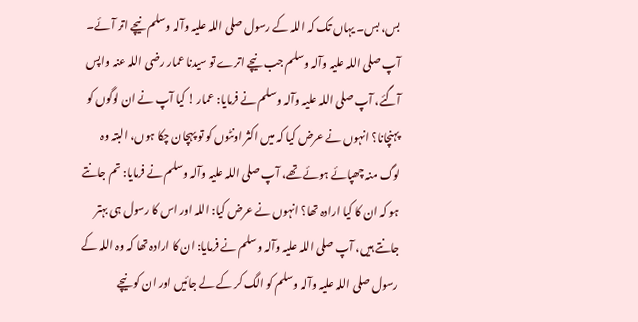بس، بس۔ یہاں تک کہ اللہ کے رسول صلی اللہ علیہ وآلہ وسلم نیچے اتر آئے۔ آپ صلی اللہ علیہ وآلہ وسلم جب نیچے اترے تو سیدنا عمار رضی اللہ عنہ واپس آگئے، آپ صلی اللہ علیہ وآلہ وسلم نے فرمایا: عمار ! کیا آپ نے ان لوگوں کو پہنچانا؟ انہوں نے عرض کیا کہ میں اکثر اونٹوں کو تو پہچان چکا ہوں، البتہ وہ لوگ منہ چھپائے ہوئے تھے، آپ صلی اللہ علیہ وآلہ وسلم نے فرمایا: تم جانتے ہو کہ ان کا کیا ارادہ تھا؟ انہوں نے عرض کیا: اللہ اور اس کا رسول ہی بہتر جانتے ہیں، آپ صلی اللہ علیہ وآلہ وسلم نے فرمایا: ان کا ارادہ تھا کہ وہ اللہ کے رسول صلی اللہ علیہ وآلہ وسلم کو الگ کر کے لے جائیں اور ان کو نیچے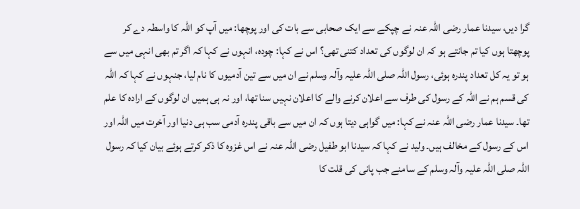گرا دیں، سیدنا عمار رضی اللہ عنہ نے چپکے سے ایک صحابی سے بات کی اور پوچھا: میں آپ کو اللہ کا واسطہ دے کر پوچھتا ہوں کیا تم جانتے ہو کہ ان لوگوں کی تعداد کتنی تھی؟ اس نے کہا: چودہ، انہوں نے کہا کہ اگر تم بھی انہی میں سے ہو تو یہ کل تعداد پندرہ ہوئی، رسول اللہ صلی اللہ علیہ وآلہ وسلم نے ان میں سے تین آدمیوں کا نام لیا، جنہوں نے کہا کہ اللہ کی قسم ہم نے اللہ کے رسول کی طرف سے اعلان کرنے والے کا اعلان نہیں سنا تھا، اور نہ ہی ہمیں ان لوگوں کے ارادہ کا علم تھا۔ سیدنا عمار رضی اللہ عنہ نے کہا: میں گواہی دیتا ہوں کہ ان میں سے باقی پندرہ آدمی سب ہی دنیا اور آخرت میں اللہ اور اس کے رسول کے مخالف ہیں۔ ولید نے کہا کہ سیدنا ابو طفیل رضی اللہ عنہ نے اس غزوہ کا ذکر کرتے ہوئے بیان کیا کہ رسول اللہ صلی اللہ علیہ وآلہ وسلم کے سامنے جب پانی کی قلت کا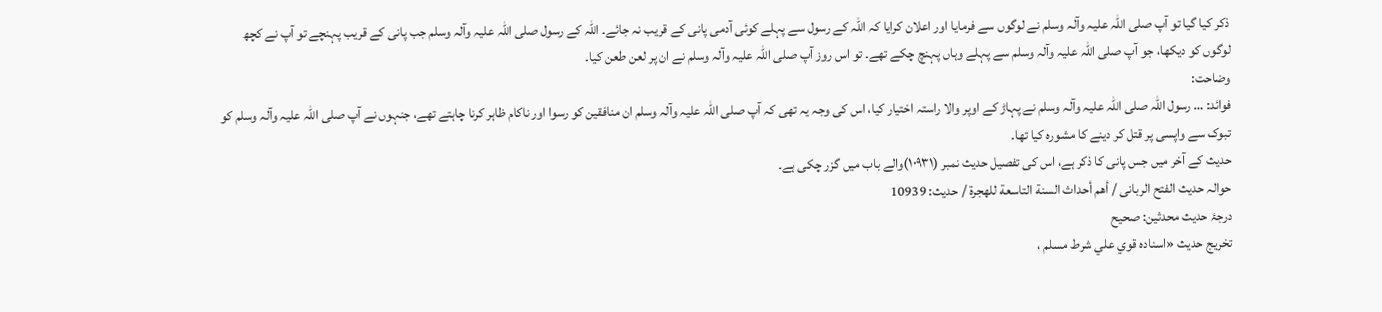ذکر کیا گیا تو آپ صلی اللہ علیہ وآلہ وسلم نے لوگوں سے فرمایا اور اعلان کرایا کہ اللہ کے رسول سے پہلے کوئی آدمی پانی کے قریب نہ جائے۔ اللہ کے رسول صلی اللہ علیہ وآلہ وسلم جب پانی کے قریب پہنچے تو آپ نے کچھ لوگوں کو دیکھا، جو آپ صلی اللہ علیہ وآلہ وسلم سے پہلے وہاں پہنچ چکے تھے۔ تو اس روز آپ صلی اللہ علیہ وآلہ وسلم نے ان پر لعن طعن کیا۔
وضاحت:
فوائد: … رسول اللہ صلی اللہ علیہ وآلہ وسلم نے پہاڑ کے اوپر والا راستہ اختیار کیا، اس کی وجہ یہ تھی کہ آپ صلی اللہ علیہ وآلہ وسلم ان منافقین کو رسوا اور ناکام ظاہر کرنا چاہتے تھے، جنہوں نے آپ صلی اللہ علیہ وآلہ وسلم کو تبوک سے واپسی پر قتل کر دینے کا مشورہ کیا تھا۔
حدیث کے آخر میں جس پانی کا ذکر ہے، اس کی تفصیل حدیث نمبر (۱۰۹۳۱)والے باب میں گزر چکی ہے۔
حوالہ حدیث الفتح الربانی / أهم أحداث السنة التاسعة للهجرة / حدیث: 10939
درجۂ حدیث محدثین: صحیح
تخریج حدیث «اسناده قوي علي شرط مسلم ،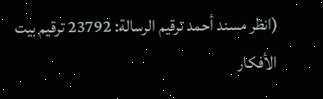(انظر مسند أحمد ترقيم الرسالة: 23792 ترقیم بيت الأفكار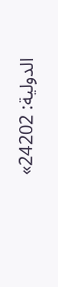الدولية: 24202»